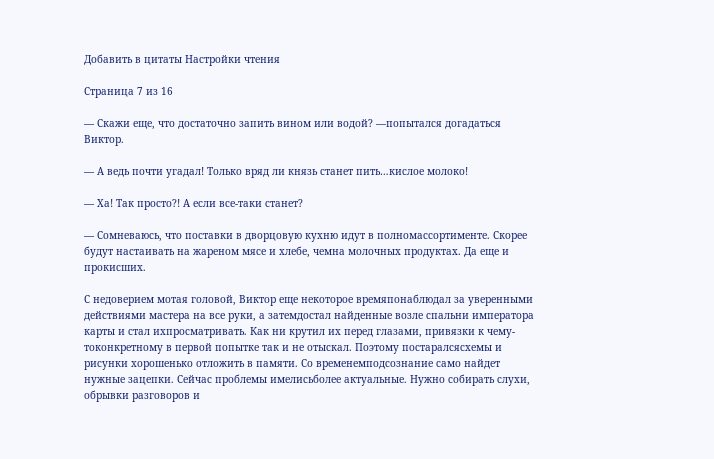Добавить в цитаты Настройки чтения

Страница 7 из 16

— Скажи еще, что достаточно запить вином или водой? —попытался догадаться Виктор.

— А ведь почти угадал! Только вряд ли князь станет пить…кислое молоко!

— Ха! Так просто?! А если все-таки станет?

— Сомневаюсь, что поставки в дворцовую кухню идут в полномассортименте. Скорее будут настаивать на жареном мясе и хлебе, чемна молочных продуктах. Да еще и прокисших.

С недоверием мотая головой, Виктор еще некоторое времяпонаблюдал за уверенными действиями мастера на все руки, а затемдостал найденные возле спальни императора карты и стал ихпросматривать. Как ни крутил их перед глазами, привязки к чему-токонкретному в первой попытке так и не отыскал. Поэтому постаралсясхемы и рисунки хорошенько отложить в памяти. Со временемподсознание само найдет нужные зацепки. Сейчас проблемы имелисьболее актуальные. Нужно собирать слухи, обрывки разговоров и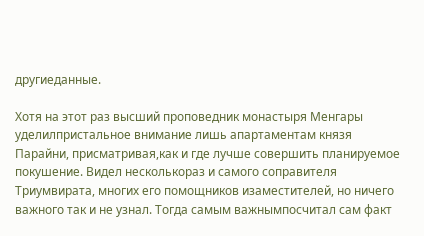другиеданные.

Хотя на этот раз высший проповедник монастыря Менгары уделилпристальное внимание лишь апартаментам князя Парайни, присматривая,как и где лучше совершить планируемое покушение. Видел несколькораз и самого соправителя Триумвирата, многих его помощников изаместителей, но ничего важного так и не узнал. Тогда самым важнымпосчитал сам факт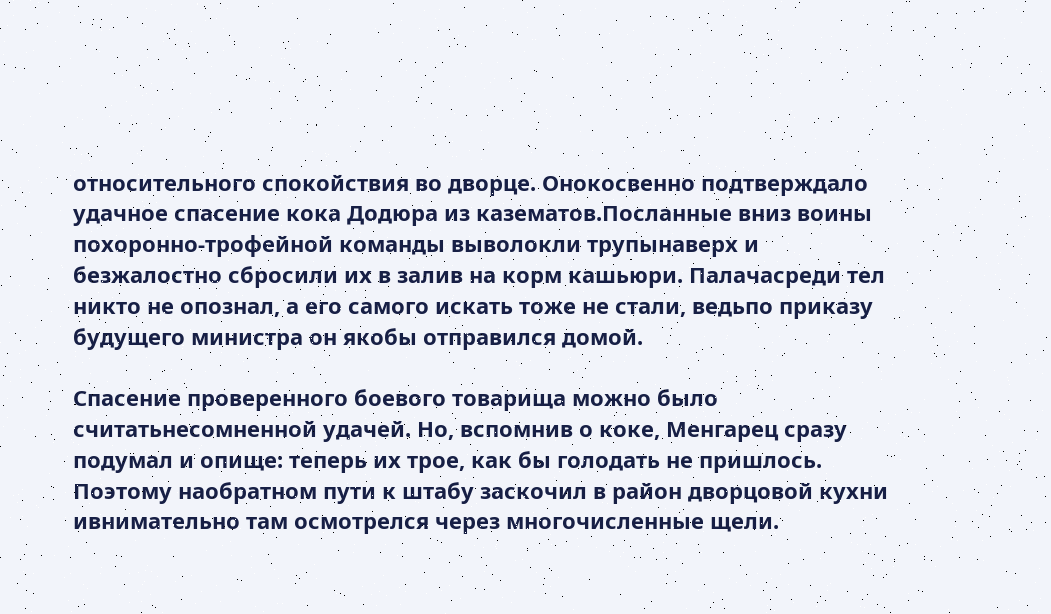относительного спокойствия во дворце. Онокосвенно подтверждало удачное спасение кока Додюра из казематов.Посланные вниз воины похоронно-трофейной команды выволокли трупынаверх и безжалостно сбросили их в залив на корм кашьюри. Палачасреди тел никто не опознал, а его самого искать тоже не стали, ведьпо приказу будущего министра он якобы отправился домой.

Спасение проверенного боевого товарища можно было считатьнесомненной удачей. Но, вспомнив о коке, Менгарец сразу подумал и опище: теперь их трое, как бы голодать не пришлось. Поэтому наобратном пути к штабу заскочил в район дворцовой кухни ивнимательно там осмотрелся через многочисленные щели.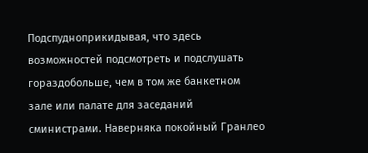Подспудноприкидывая, что здесь возможностей подсмотреть и подслушать гораздобольше, чем в том же банкетном зале или палате для заседаний сминистрами. Наверняка покойный Гранлео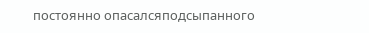постоянно опасалсяподсыпанного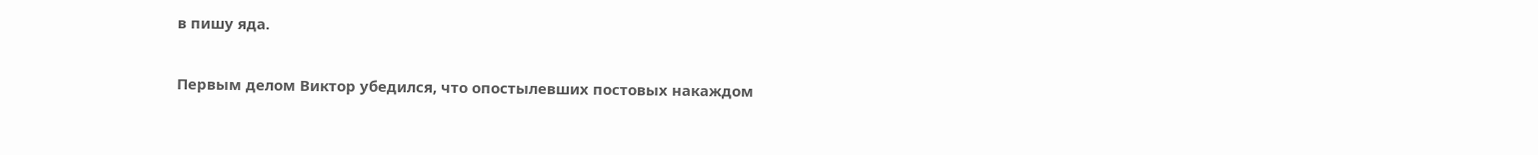в пишу яда.

Первым делом Виктор убедился, что опостылевших постовых накаждом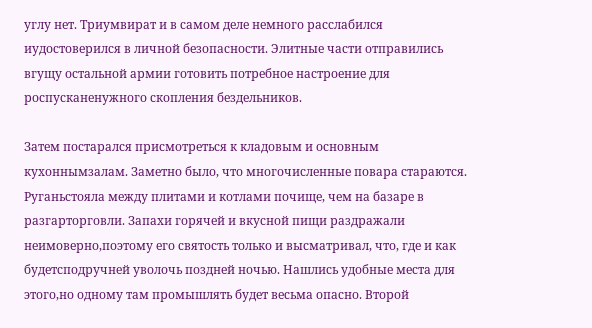углу нет. Триумвират и в самом деле немного расслабился иудостоверился в личной безопасности. Элитные части отправились вгущу остальной армии готовить потребное настроение для роспусканенужного скопления бездельников.

Затем постарался присмотреться к кладовым и основным кухоннымзалам. Заметно было, что многочисленные повара стараются. Руганьстояла между плитами и котлами почище, чем на базаре в разгарторговли. Запахи горячей и вкусной пищи раздражали неимоверно,поэтому его святость только и высматривал, что, где и как будетсподручней уволочь поздней ночью. Нашлись удобные места для этого,но одному там промышлять будет весьма опасно. Второй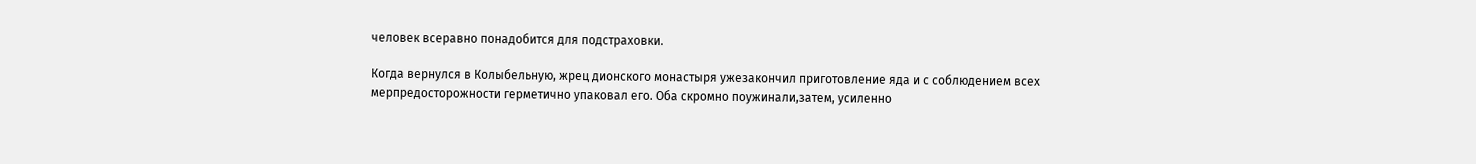человек всеравно понадобится для подстраховки.

Когда вернулся в Колыбельную, жрец дионского монастыря ужезакончил приготовление яда и с соблюдением всех мерпредосторожности герметично упаковал его. Оба скромно поужинали,затем, усиленно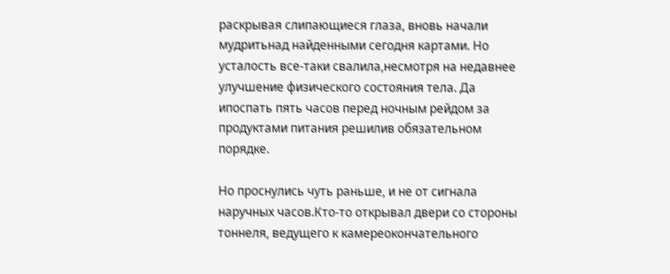раскрывая слипающиеся глаза, вновь начали мудритьнад найденными сегодня картами. Но усталость все-таки свалила,несмотря на недавнее улучшение физического состояния тела. Да ипоспать пять часов перед ночным рейдом за продуктами питания решилив обязательном порядке.

Но проснулись чуть раньше, и не от сигнала наручных часов.Кто-то открывал двери со стороны тоннеля, ведущего к камереокончательного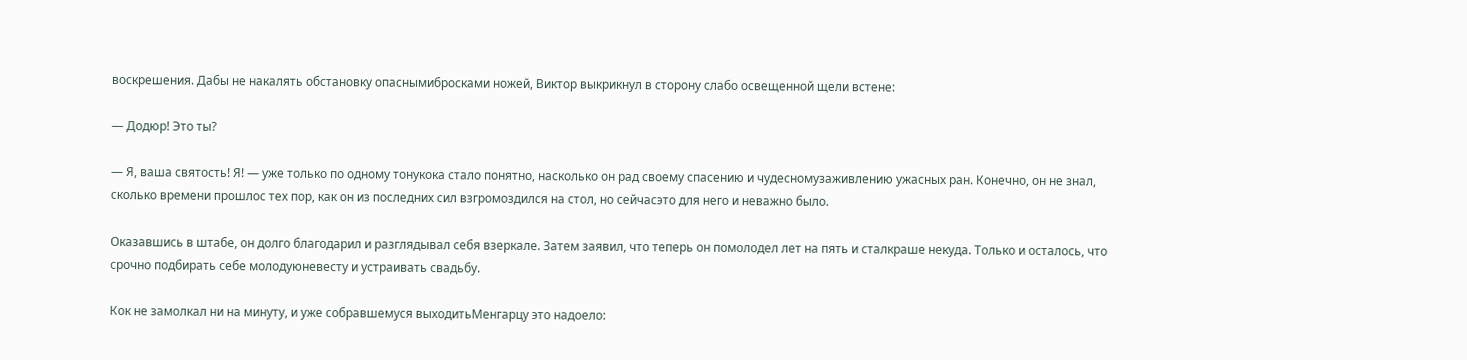воскрешения. Дабы не накалять обстановку опаснымибросками ножей, Виктор выкрикнул в сторону слабо освещенной щели встене:

— Додюр! Это ты?

— Я, ваша святость! Я! — уже только по одному тонукока стало понятно, насколько он рад своему спасению и чудесномузаживлению ужасных ран. Конечно, он не знал, сколько времени прошлос тех пор, как он из последних сил взгромоздился на стол, но сейчасэто для него и неважно было.

Оказавшись в штабе, он долго благодарил и разглядывал себя взеркале. Затем заявил, что теперь он помолодел лет на пять и сталкраше некуда. Только и осталось, что срочно подбирать себе молодуюневесту и устраивать свадьбу.

Кок не замолкал ни на минуту, и уже собравшемуся выходитьМенгарцу это надоело: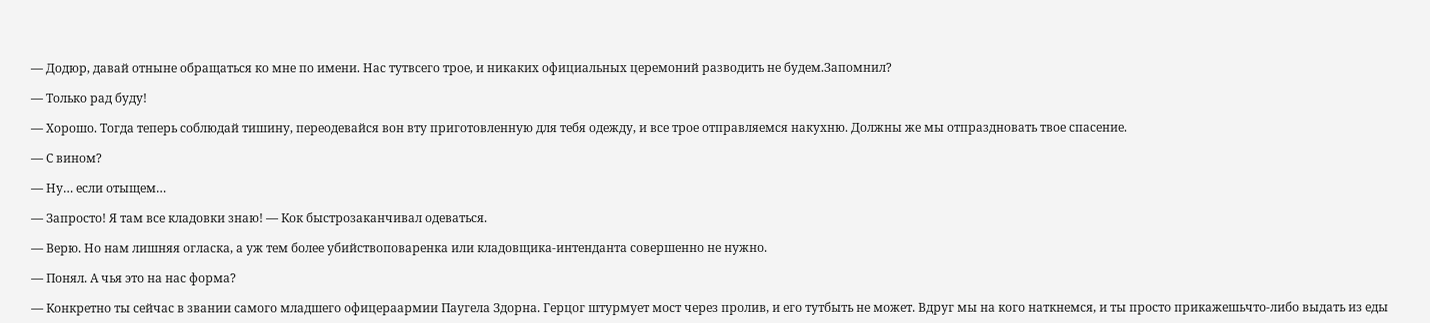— Додюр, давай отныне обращаться ко мне по имени. Нас тутвсего трое, и никаких официальных церемоний разводить не будем.Запомнил?

— Только рад буду!

— Хорошо. Тогда теперь соблюдай тишину, переодевайся вон вту приготовленную для тебя одежду, и все трое отправляемся накухню. Должны же мы отпраздновать твое спасение.

— С вином?

— Ну… если отыщем…

— Запросто! Я там все кладовки знаю! — Кок быстрозаканчивал одеваться.

— Верю. Но нам лишняя огласка, а уж тем более убийствоповаренка или кладовщика-интенданта совершенно не нужно.

— Понял. А чья это на нас форма?

— Конкретно ты сейчас в звании самого младшего офицераармии Паугела Здорна. Герцог штурмует мост через пролив, и его тутбыть не может. Вдруг мы на кого наткнемся, и ты просто прикажешьчто-либо выдать из еды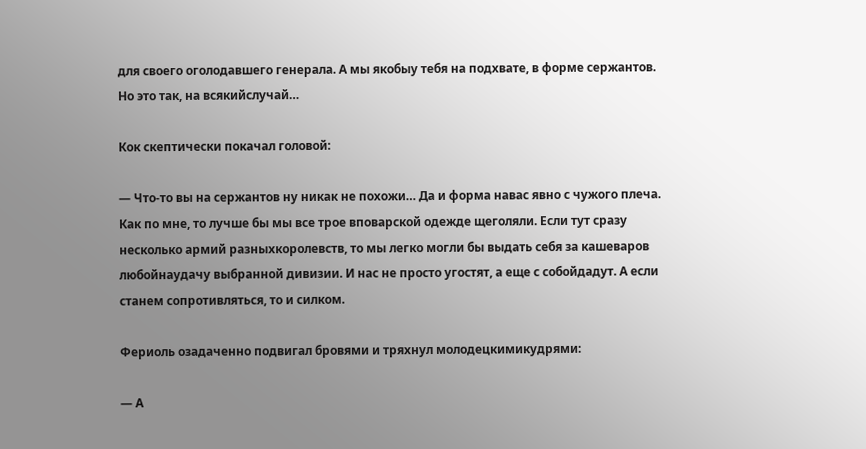для своего оголодавшего генерала. А мы якобыу тебя на подхвате, в форме сержантов. Но это так, на всякийслучай…

Кок скептически покачал головой:

— Что-то вы на сержантов ну никак не похожи… Да и форма навас явно с чужого плеча. Как по мне, то лучше бы мы все трое вповарской одежде щеголяли. Если тут сразу несколько армий разныхкоролевств, то мы легко могли бы выдать себя за кашеваров любойнаудачу выбранной дивизии. И нас не просто угостят, а еще с собойдадут. А если станем сопротивляться, то и силком.

Фериоль озадаченно подвигал бровями и тряхнул молодецкимикудрями:

— А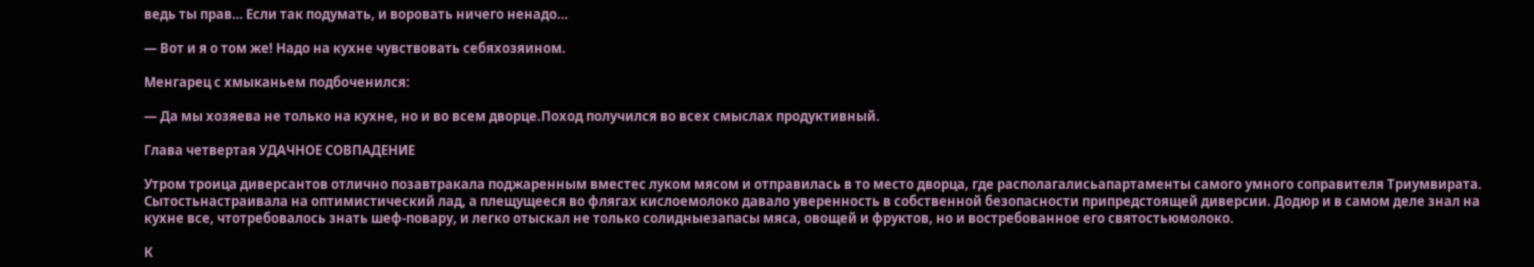ведь ты прав… Если так подумать, и воровать ничего ненадо…

— Вот и я о том же! Надо на кухне чувствовать себяхозяином.

Менгарец с хмыканьем подбоченился:

— Да мы хозяева не только на кухне, но и во всем дворце.Поход получился во всех смыслах продуктивный.

Глава четвертая УДАЧНОЕ СОВПАДЕНИЕ

Утром троица диверсантов отлично позавтракала поджаренным вместес луком мясом и отправилась в то место дворца, где располагалисьапартаменты самого умного соправителя Триумвирата. Сытостьнастраивала на оптимистический лад, а плещущееся во флягах кислоемолоко давало уверенность в собственной безопасности припредстоящей диверсии. Додюр и в самом деле знал на кухне все, чтотребовалось знать шеф-повару, и легко отыскал не только солидныезапасы мяса, овощей и фруктов, но и востребованное его святостьюмолоко.

К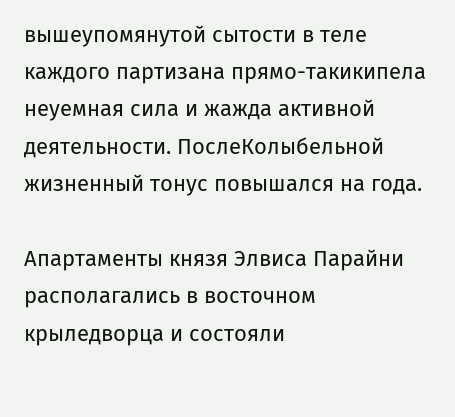вышеупомянутой сытости в теле каждого партизана прямо-такикипела неуемная сила и жажда активной деятельности. ПослеКолыбельной жизненный тонус повышался на года.

Апартаменты князя Элвиса Парайни располагались в восточном крыледворца и состояли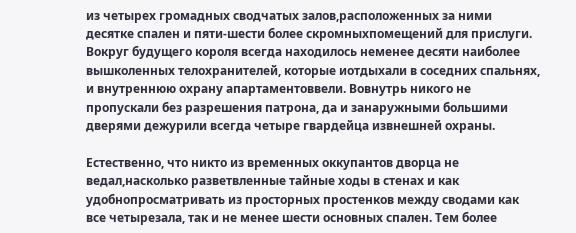из четырех громадных сводчатых залов,расположенных за ними десятке спален и пяти-шести более скромныхпомещений для прислуги. Вокруг будущего короля всегда находилось неменее десяти наиболее вышколенных телохранителей, которые иотдыхали в соседних спальнях, и внутреннюю охрану апартаментоввели. Вовнутрь никого не пропускали без разрешения патрона, да и занаружными большими дверями дежурили всегда четыре гвардейца извнешней охраны.

Естественно, что никто из временных оккупантов дворца не ведал,насколько разветвленные тайные ходы в стенах и как удобнопросматривать из просторных простенков между сводами как все четырезала, так и не менее шести основных спален. Тем более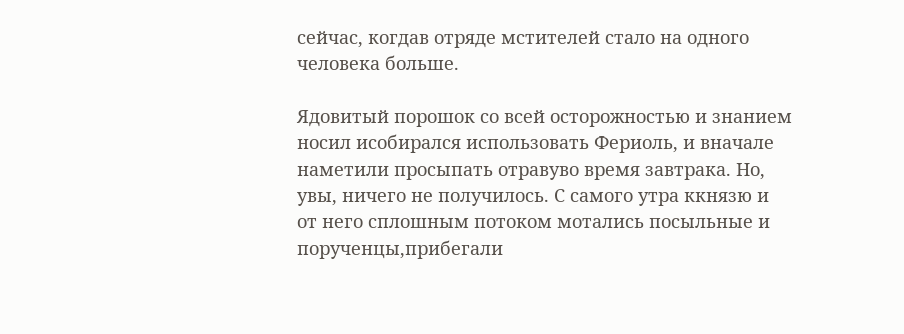сейчас, когдав отряде мстителей стало на одного человека больше.

Ядовитый порошок со всей осторожностью и знанием носил исобирался использовать Фериоль, и вначале наметили просыпать отравуво время завтрака. Но, увы, ничего не получилось. С самого утра ккнязю и от него сплошным потоком мотались посыльные и порученцы,прибегали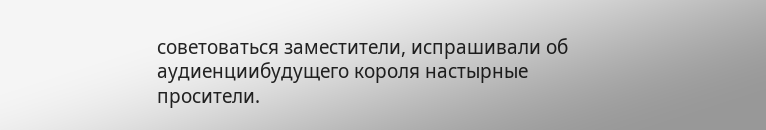советоваться заместители, испрашивали об аудиенциибудущего короля настырные просители.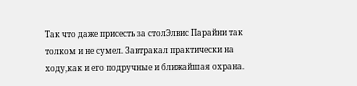Так что даже присесть за столЭлвис Парайни так толком и не сумел. Завтракал практически на ходу,как и его подручные и ближайшая охрана.